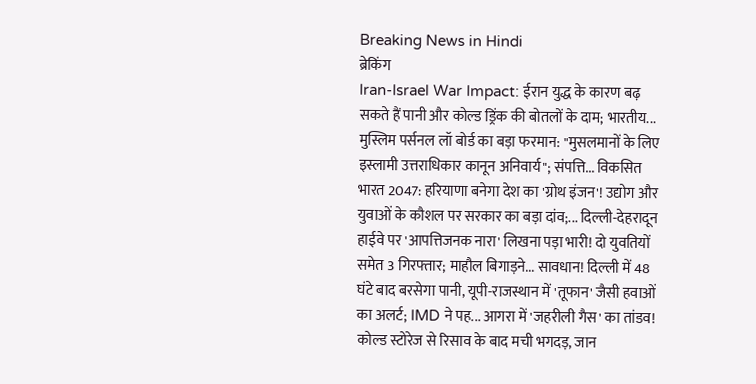Breaking News in Hindi
ब्रेकिंग
Iran-Israel War Impact: ईरान युद्ध के कारण बढ़ सकते हैं पानी और कोल्ड ड्रिंक की बोतलों के दाम; भारतीय... मुस्लिम पर्सनल लॉ बोर्ड का बड़ा फरमान: "मुसलमानों के लिए इस्लामी उत्तराधिकार कानून अनिवार्य"; संपत्ति... विकसित भारत 2047: हरियाणा बनेगा देश का 'ग्रोथ इंजन'! उद्योग और युवाओं के कौशल पर सरकार का बड़ा दांव;... दिल्ली-देहरादून हाईवे पर 'आपत्तिजनक नारा' लिखना पड़ा भारी! दो युवतियों समेत 3 गिरफ्तार; माहौल बिगाड़ने... सावधान! दिल्ली में 48 घंटे बाद बरसेगा पानी, यूपी-राजस्थान में 'तूफान' जैसी हवाओं का अलर्ट; IMD ने पह... आगरा में 'जहरीली गैस' का तांडव! कोल्ड स्टोरेज से रिसाव के बाद मची भगदड़, जान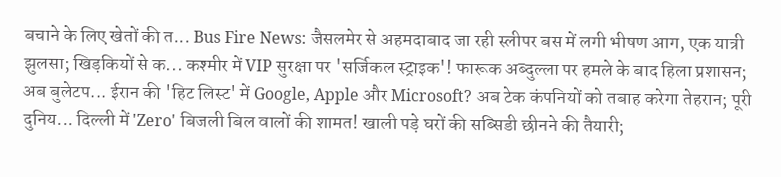बचाने के लिए खेतों की त... Bus Fire News: जैसलमेर से अहमदाबाद जा रही स्लीपर बस में लगी भीषण आग, एक यात्री झुलसा; खिड़कियों से क... कश्मीर में VIP सुरक्षा पर 'सर्जिकल स्ट्राइक'! फारूक अब्दुल्ला पर हमले के बाद हिला प्रशासन; अब बुलेटप... ईरान की 'हिट लिस्ट' में Google, Apple और Microsoft? अब टेक कंपनियों को तबाह करेगा तेहरान; पूरी दुनिय... दिल्ली में 'Zero' बिजली बिल वालों की शामत! खाली पड़े घरों की सब्सिडी छीनने की तैयारी;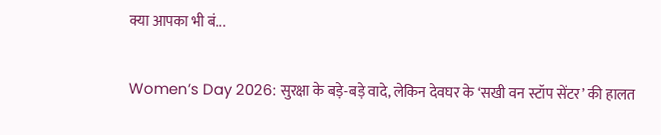क्या आपका भी बं...

Women’s Day 2026: सुरक्षा के बड़े-बड़े वादे, लेकिन देवघर के ‘सखी वन स्टॉप सेंटर’ की हालत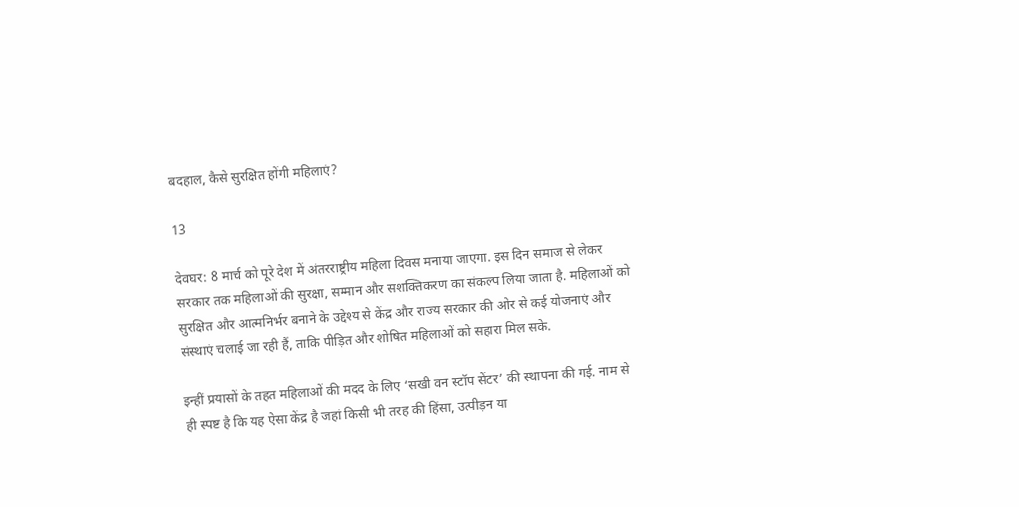बदहाल, कैसे सुरक्षित होंगी महिलाएं?

13

देवघर: 8 मार्च को पूरे देश में अंतरराष्ट्रीय महिला दिवस मनाया जाएगा. इस दिन समाज से लेकर सरकार तक महिलाओं की सुरक्षा, सम्मान और सशक्तिकरण का संकल्प लिया जाता है. महिलाओं को सुरक्षित और आत्मनिर्भर बनाने के उद्देश्य से केंद्र और राज्य सरकार की ओर से कई योजनाएं और संस्थाएं चलाई जा रही हैं, ताकि पीड़ित और शोषित महिलाओं को सहारा मिल सके.

इन्हीं प्रयासों के तहत महिलाओं की मदद के लिए ‘सखी वन स्टॉप सेंटर’ की स्थापना की गई. नाम से ही स्पष्ट है कि यह ऐसा केंद्र है जहां किसी भी तरह की हिंसा, उत्पीड़न या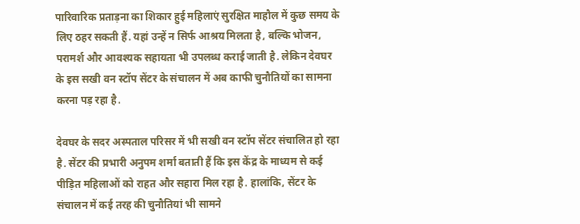पारिवारिक प्रताड़ना का शिकार हुई महिलाएं सुरक्षित माहौल में कुछ समय के लिए ठहर सकती हैं. यहां उन्हें न सिर्फ आश्रय मिलता है, बल्कि भोजन, परामर्श और आवश्यक सहायता भी उपलब्ध कराई जाती है. लेकिन देवघर के इस सखी वन स्टॉप सेंटर के संचालन में अब काफी चुनौतियों का सामना करना पड़ रहा है.

देवघर के सदर अस्पताल परिसर में भी सखी वन स्टॉप सेंटर संचालित हो रहा है. सेंटर की प्रभारी अनुपम शर्मा बताती हैं कि इस केंद्र के माध्यम से कई पीड़ित महिलाओं को राहत और सहारा मिल रहा है. हालांकि, सेंटर के संचालन में कई तरह की चुनौतियां भी सामने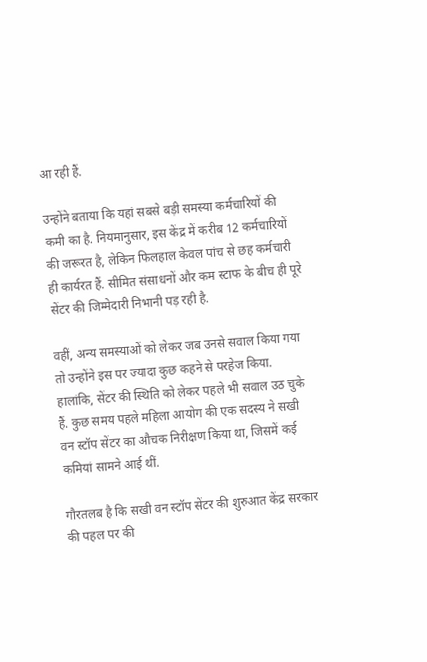आ रही हैं.

उन्होंने बताया कि यहां सबसे बड़ी समस्या कर्मचारियों की कमी का है. नियमानुसार, इस केंद्र में करीब 12 कर्मचारियों की जरूरत है, लेकिन फिलहाल केवल पांच से छह कर्मचारी ही कार्यरत हैं. सीमित संसाधनों और कम स्टाफ के बीच ही पूरे सेंटर की जिम्मेदारी निभानी पड़ रही है.

वहीं, अन्य समस्याओं को लेकर जब उनसे सवाल किया गया तो उन्होंने इस पर ज्यादा कुछ कहने से परहेज किया. हालांकि, सेंटर की स्थिति को लेकर पहले भी सवाल उठ चुके हैं. कुछ समय पहले महिला आयोग की एक सदस्य ने सखी वन स्टॉप सेंटर का औचक निरीक्षण किया था, जिसमें कई कमियां सामने आई थीं.

गौरतलब है कि सखी वन स्टॉप सेंटर की शुरुआत केंद्र सरकार की पहल पर की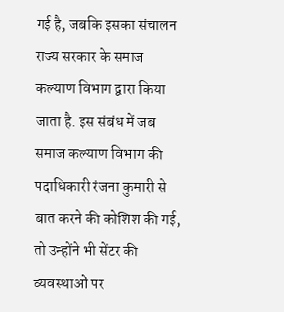गई है, जबकि इसका संचालन राज्य सरकार के समाज कल्याण विभाग द्वारा किया जाता है. इस संबंध में जब समाज कल्याण विभाग की पदाधिकारी रंजना कुमारी से बात करने की कोशिश की गई, तो उन्होंने भी सेंटर की व्यवस्थाओं पर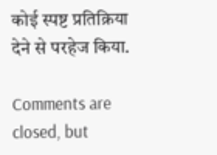कोई स्पष्ट प्रतिक्रिया देने से परहेज किया.

Comments are closed, but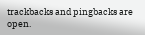trackbacks and pingbacks are open.